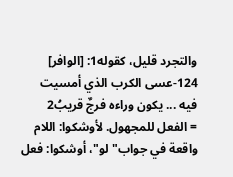والتجرد قليل، كقوله1: [الوافر]
124-عسى الكرب الذي أمسيت فيه ... يكون وراءه فرجٌ قريبُ2
= الفعل للمجهول. لأوشكوا: اللام واقعة في جواب"لو"، أوشكوا: فعل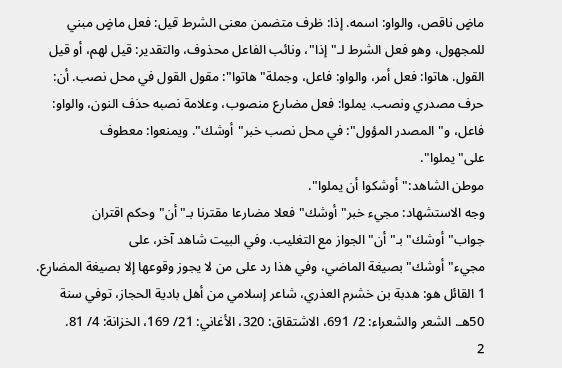ماضٍ ناقص، والواو: اسمه. إذا: ظرف متضمن معنى الشرط قيل: فعل ماضٍ مبني للمجهول، وهو فعل الشرط لـ"إذا"، ونائب الفاعل محذوف، والتقدير: قيل لهم، أو قيل القول. هاتوا: فعل أمر، والواو: فاعل، وجملة"هاتوا": مقول القول في محل نصب. أن: حرف مصدري ونصب. يملوا: فعل مضارع منصوب، وعلامة نصبه حذف النون، والواو: فاعل، و"المصدر المؤول": في محل نصب خبر"أوشك". ويمنعوا: معطوف على"يملوا".
موطن الشاهد:"أوشكوا أن يملوا".
وجه الاستشهاد: مجيء خبر"أوشك"فعلا مضارعا مقترنا بـ"أن"وحكم اقتران جواب"أوشك"بـ"أن"الجواز مع التغليب. وفي البيت شاهد آخر، على مجيء"أوشك"بصيغة الماضي، وفي هذا رد على من لا يجوز وقوعها إلا بصيغة المضارع.
1 القائل هو: هدبة بن خشرم العذري، شاعر إسلامي من أهل بادية الحجاز، توفي سنة 50هـ. الشعر والشعراء: 2/ 691، الاشتقاق: 320، الأغاني: 21/ 169، الخزانة: 4/ 81.
2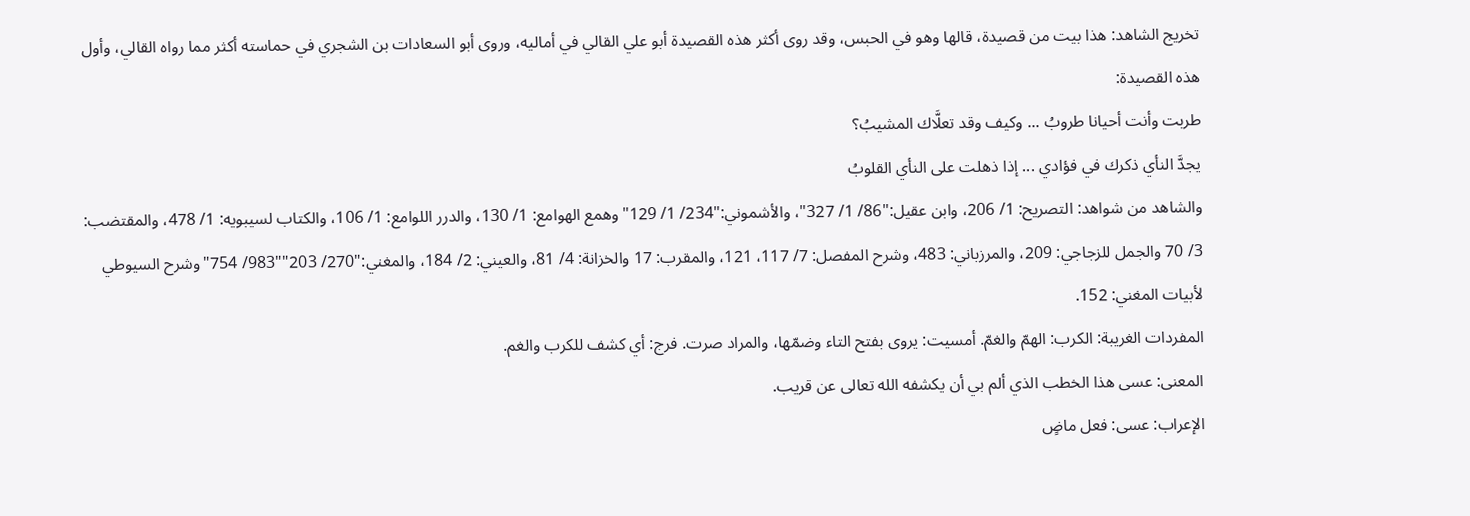تخريج الشاهد: هذا بيت من قصيدة، قالها وهو في الحبس، وقد روى أكثر هذه القصيدة أبو علي القالي في أماليه، وروى أبو السعادات بن الشجري في حماسته أكثر مما رواه القالي، وأول هذه القصيدة:
طربت وأنت أحيانا طروبُ ... وكيف وقد تعلَّاك المشيبُ؟
يجدَّ النأي ذكرك في فؤادي ... إذا ذهلت على النأي القلوبُ
والشاهد من شواهد: التصريح: 1/ 206، وابن عقيل:"86/ 1/ 327"، والأشموني:"234/ 1/ 129"وهمع الهوامع: 1/ 130، والدرر اللوامع: 1/ 106، والكتاب لسيبويه: 1/ 478، والمقتضب: 3/ 70 والجمل للزجاجي: 209، والمرزباني: 483، وشرح المفصل: 7/ 117، 121، والمقرب: 17 والخزانة: 4/ 81، والعيني: 2/ 184، والمغني:"270/ 203""983/ 754"وشرح السيوطي لأبيات المغني: 152.
المفردات الغريبة: الكرب: الهمّ والغمّ. أمسيت: يروى بفتح التاء وضمّها، والمراد صرت. فرج: أي كشف للكرب والغم.
المعنى: عسى هذا الخطب الذي ألم بي أن يكشفه الله تعالى عن قريب.
الإعراب: عسى: فعل ماضٍ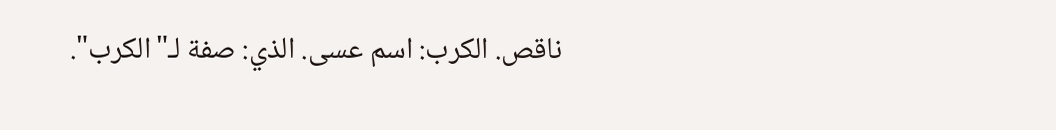ناقص. الكرب: اسم عسى. الذي: صفة لـ"الكرب".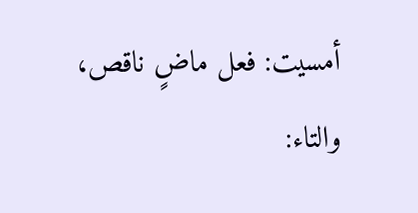أمسيت: فعل ماضٍ ناقص، والتاء: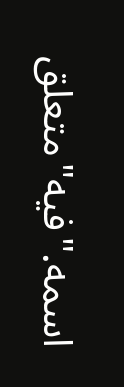اسمه."فيه"متعلق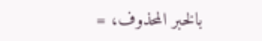بالخبر المحذوف، =